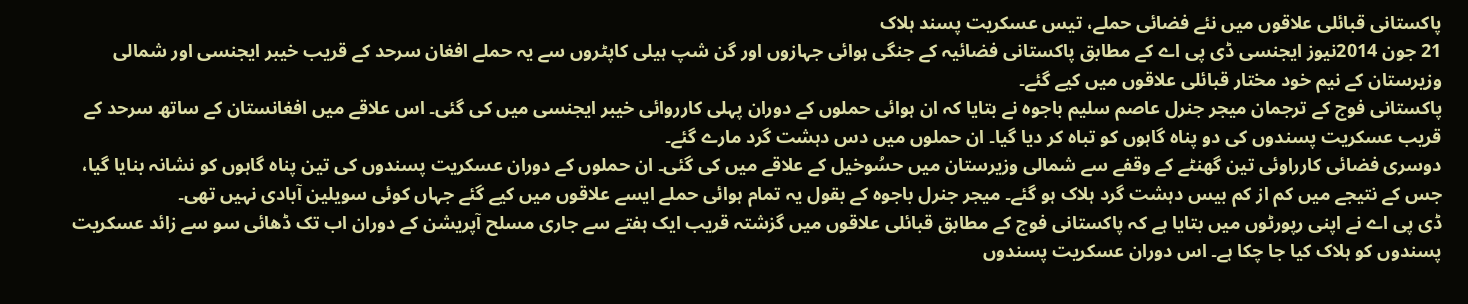پاکستانی قبائلی علاقوں میں نئے فضائی حملے، تیس عسکریت پسند ہلاک
21 جون 2014نیوز ایجنسی ڈی پی اے کے مطابق پاکستانی فضائیہ کے جنگی ہوائی جہازوں اور گن شپ ہیلی کاپٹروں سے یہ حملے افغان سرحد کے قریب خیبر ایجنسی اور شمالی وزیرستان کے نیم خود مختار قبائلی علاقوں میں کیے گئے۔
پاکستانی فوج کے ترجمان میجر جنرل عاصم سلیم باجوہ نے بتایا کہ ان ہوائی حملوں کے دوران پہلی کارروائی خیبر ایجنسی میں کی گئی۔ اس علاقے میں افغانستان کے ساتھ سرحد کے قریب عسکریت پسندوں کی دو پناہ گاہوں کو تباہ کر دیا گیا۔ ان حملوں میں دس دہشت گرد مارے گئے۔
دوسری فضائی کارراوئی تین گھنٹے کے وقفے سے شمالی وزیرستان میں حسُوخیل کے علاقے میں کی گئی۔ ان حملوں کے دوران عسکریت پسندوں کی تین پناہ گاہوں کو نشانہ بنایا گیا، جس کے نتیجے میں کم از کم بیس دہشت گرد ہلاک ہو گئے۔ میجر جنرل باجوہ کے بقول یہ تمام ہوائی حملے ایسے علاقوں میں کیے گئے جہاں کوئی سویلین آبادی نہیں تھی۔
ڈی پی اے نے اپنی رپورٹوں میں بتایا ہے کہ پاکستانی فوج کے مطابق قبائلی علاقوں میں گزشتہ قریب ایک ہفتے سے جاری مسلح آپریشن کے دوران اب تک ڈھائی سو سے زائد عسکریت پسندوں کو ہلاک کیا جا چکا ہے۔ اس دوران عسکریت پسندوں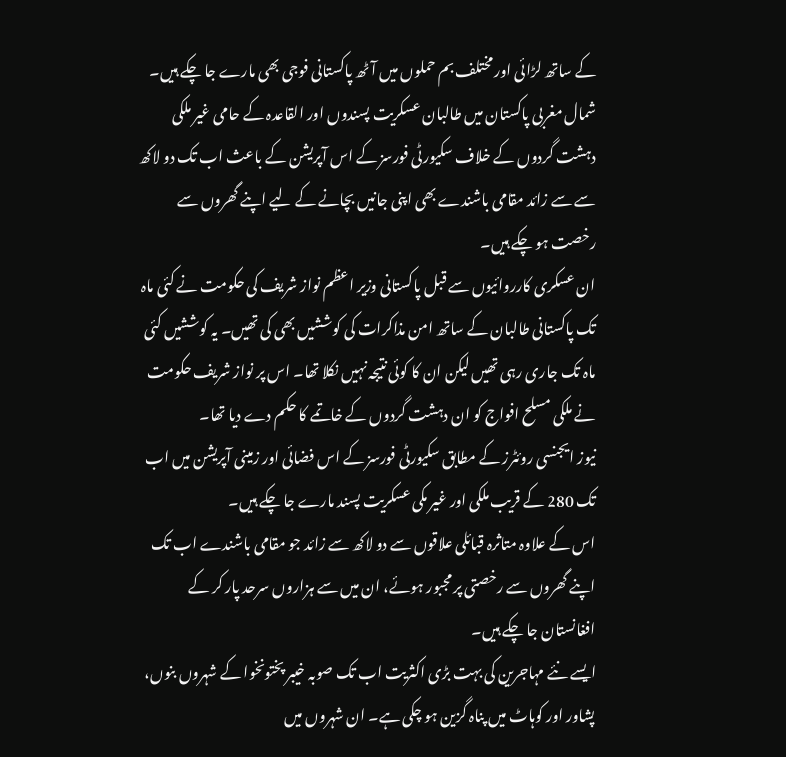کے ساتھ لڑائی اور مختلف بم حملوں میں آٹھ پاکستانی فوجی بھی مارے جا چکے ہیں۔
شمال مغربی پاکستان میں طالبان عسکریت پسندوں اور القاعدہ کے حامی غیر ملکی دہشت گردوں کے خلاف سکیورٹی فورسز کے اس آپریشن کے باعث اب تک دو لاکھ سے سے زائد مقامی باشندے بھی اپنی جانیں بچانے کے لیے اپنے گھروں سے رخصت ہو چکے ہیں۔
ان عسکری کارروائیوں سے قبل پاکستانی وزیر اعظم نواز شریف کی حکومت نے کئی ماہ تک پاکستانی طالبان کے ساتھ امن مذاکرات کی کوششیں بھی کی تھیں۔ یہ کوششیں کئی ماہ تک جاری رہی تھیں لیکن ان کا کوئی نتیجہ نہیں نکلا تھا۔ اس پر نواز شریف حکومت نے ملکی مسلح افواج کو ان دہشت گردوں کے خاتمے کا حکم دے دیا تھا۔
نیوز ایجنسی روئٹرز کے مطابق سکیورٹی فورسز کے اس فضائی اور زمینی آپریشن میں اب تک 280 کے قریب ملکی اور غیر مکی عسکریت پسند مارے جا چکے ہیں۔
اس کے علاوہ متاثرہ قبائلی علاقوں سے دو لاکھ سے زائد جو مقامی باشندے اب تک اپنے گھروں سے رخصتی پر مجبور ہوئے، ان میں سے ہزاروں سرحد پار کر کے افغانستان جا چکے ہیں۔
ایسے نئے مہاجرین کی بہت بڑی اکثریت اب تک صوبہ خیبر پختونخوا کے شہروں بنوں، پشاور اور کوہاٹ میں پناہ گزین ہو چکی ہے۔ ان شہروں میں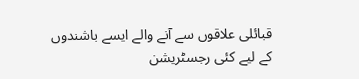قبائلی علاقوں سے آنے والے ایسے باشندوں کے لیے کئی رجسٹریشن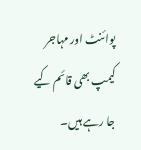پوائنٹ اور مہاجر کیمپ بھی قائم کیے جا رہے ہیں۔